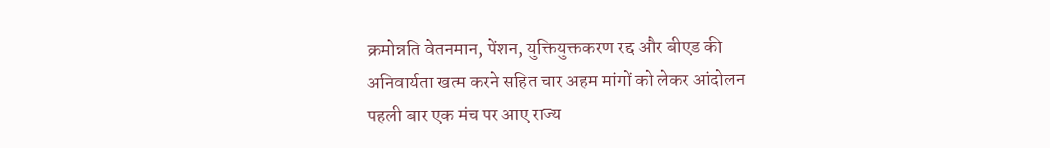क्रमोन्नति वेतनमान, पेंशन, युक्तियुक्तकरण रद्द और बीएड की अनिवार्यता खत्म करने सहित चार अहम मांगों को लेकर आंदोलन
पहली बार एक मंच पर आए राज्य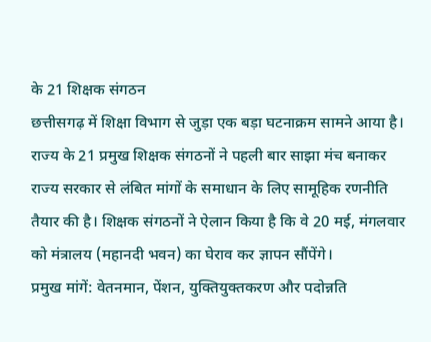के 21 शिक्षक संगठन
छत्तीसगढ़ में शिक्षा विभाग से जुड़ा एक बड़ा घटनाक्रम सामने आया है। राज्य के 21 प्रमुख शिक्षक संगठनों ने पहली बार साझा मंच बनाकर राज्य सरकार से लंबित मांगों के समाधान के लिए सामूहिक रणनीति तैयार की है। शिक्षक संगठनों ने ऐलान किया है कि वे 20 मई, मंगलवार को मंत्रालय (महानदी भवन) का घेराव कर ज्ञापन सौंपेंगे।
प्रमुख मांगें: वेतनमान, पेंशन, युक्तियुक्तकरण और पदोन्नति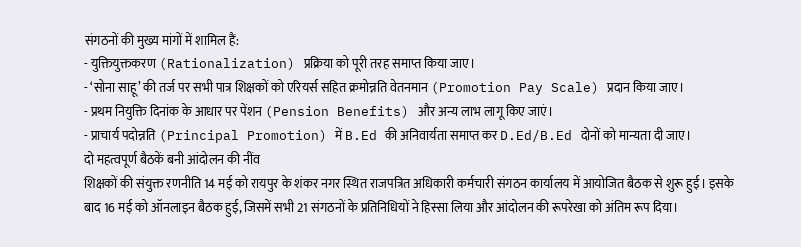संगठनों की मुख्य मांगों में शामिल हैं:
- युक्तियुक्तकरण (Rationalization) प्रक्रिया को पूरी तरह समाप्त किया जाए।
- ‘सोना साहू’ की तर्ज पर सभी पात्र शिक्षकों को एरियर्स सहित क्रमोन्नति वेतनमान (Promotion Pay Scale) प्रदान किया जाए।
- प्रथम नियुक्ति दिनांक के आधार पर पेंशन (Pension Benefits) और अन्य लाभ लागू किए जाएं।
- प्राचार्य पदोन्नति (Principal Promotion) में B.Ed की अनिवार्यता समाप्त कर D.Ed/B.Ed दोनों को मान्यता दी जाए।
दो महत्वपूर्ण बैठकें बनी आंदोलन की नींव
शिक्षकों की संयुक्त रणनीति 14 मई को रायपुर के शंकर नगर स्थित राजपत्रित अधिकारी कर्मचारी संगठन कार्यालय में आयोजित बैठक से शुरू हुई। इसके बाद 16 मई को ऑनलाइन बैठक हुई, जिसमें सभी 21 संगठनों के प्रतिनिधियों ने हिस्सा लिया और आंदोलन की रूपरेखा को अंतिम रूप दिया।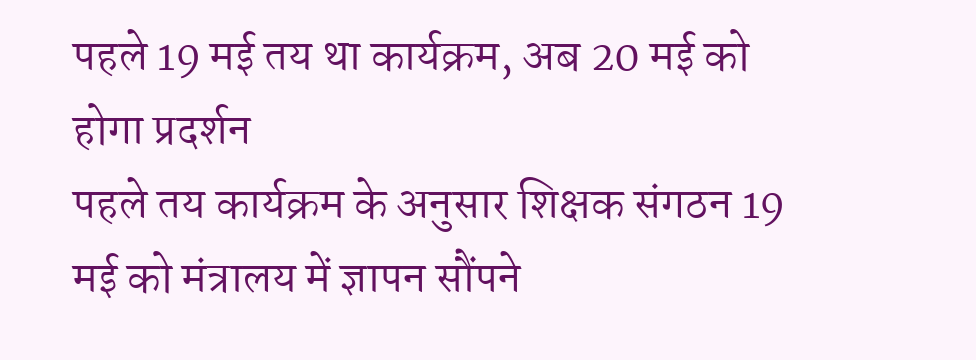पहले 19 मई तय था कार्यक्रम, अब 20 मई को होगा प्रदर्शन
पहले तय कार्यक्रम के अनुसार शिक्षक संगठन 19 मई को मंत्रालय में ज्ञापन सौंपने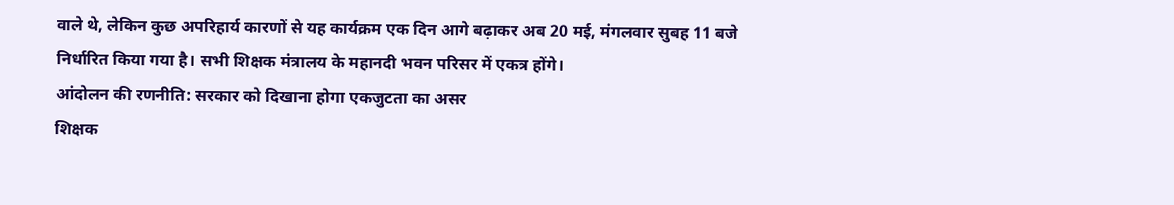वाले थे, लेकिन कुछ अपरिहार्य कारणों से यह कार्यक्रम एक दिन आगे बढ़ाकर अब 20 मई, मंगलवार सुबह 11 बजे निर्धारित किया गया है। सभी शिक्षक मंत्रालय के महानदी भवन परिसर में एकत्र होंगे।
आंदोलन की रणनीति: सरकार को दिखाना होगा एकजुटता का असर
शिक्षक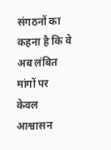संगठनों का कहना है कि वे अब लंबित मांगों पर केवल आश्वासन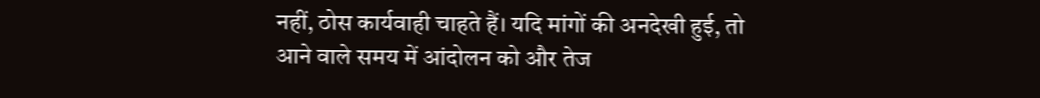नहीं, ठोस कार्यवाही चाहते हैं। यदि मांगों की अनदेखी हुई, तो आने वाले समय में आंदोलन को और तेज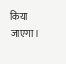किया जाएगा।